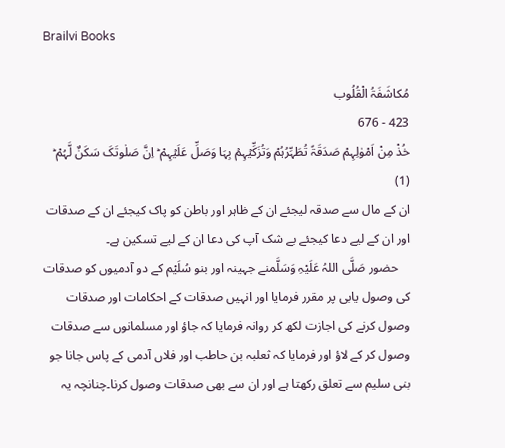Brailvi Books

مُکاشَفَۃُ الْقُلُوب
423 - 676
خُذْ مِنْ اَمْوٰلِہِمْ صَدَقَۃً تُطَہِّرُہُمْ وَتُزَکِّیۡہِمۡ بِہَا وَصَلِّ عَلَیۡہِمْ ؕ اِنَّ صَلٰوتَکَ سَکَنٌ لَّہُمْ ؕ (1)
ان کے مال سے صدقہ لیجئے ان کے ظاہر اور باطن کو پاک کیجئے ان کے صدقات اور ان کے لیے دعا کیجئے بے شک آپ کی دعا ان کے لیے تسکین ہے۔
    حضور صَلَّی اللہُ عَلَیْہِ وَسَلَّمنے جہینہ اور بنو سُلَیْم کے دو آدمیوں کو صدقات کی وصول یابی پر مقرر فرمایا اور انہیں صدقات کے احکامات اور صدقات وصول کرنے کی اجازت لکھ کر روانہ فرمایا کہ جاؤ اور مسلمانوں سے صدقات وصول کر کے لاؤ اور فرمایا کہ ثعلبہ بن حاطب اور فلاں آدمی کے پاس جانا جو بنی سلیم سے تعلق رکھتا ہے اور ان سے بھی صدقات وصول کرنا۔چنانچہ یہ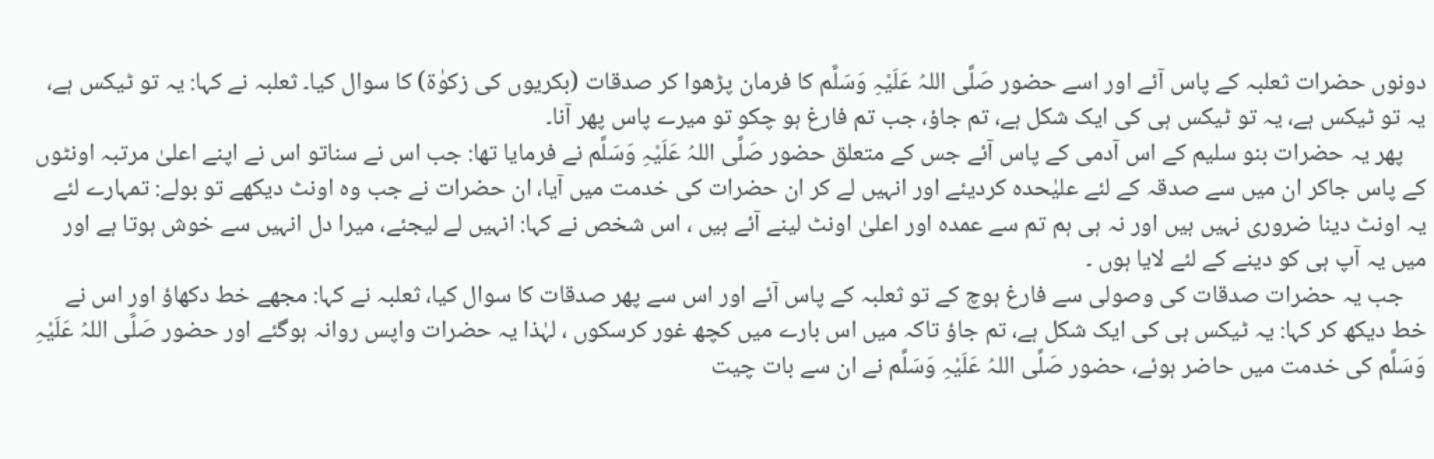دونوں حضرات ثعلبہ کے پاس آئے اور اسے حضور صَلَّی اللہُ عَلَیْہِ وَسَلَّم کا فرمان پڑھوا کر صدقات (بکریوں کی زکوٰۃ) کا سوال کیا۔ ثعلبہ نے کہا: یہ تو ٹیکس ہے، یہ تو ٹیکس ہے، یہ تو ٹیکس ہی کی ایک شکل ہے، تم جاؤ، جب تم فارغ ہو چکو تو میرے پاس پھر آنا۔
    پھر یہ حضرات بنو سلیم کے اس آدمی کے پاس آئے جس کے متعلق حضور صَلَّی اللہُ عَلَیْہِ وَسَلَّم نے فرمایا تھا: جب اس نے سناتو اس نے اپنے اعلیٰ مرتبہ اونٹوں کے پاس جاکر ان میں سے صدقہ کے لئے علیٰحدہ کردیئے اور انہیں لے کر ان حضرات کی خدمت میں آیا، ان حضرات نے جب وہ اونٹ دیکھے تو بولے: تمہارے لئے یہ اونٹ دینا ضروری نہیں ہیں اور نہ ہی ہم تم سے عمدہ اور اعلیٰ اونٹ لینے آئے ہیں ، اس شخص نے کہا: انہیں لے لیجئے، میرا دل انہیں سے خوش ہوتا ہے اور میں یہ آپ ہی کو دینے کے لئے لایا ہوں ۔
    جب یہ حضرات صدقات کی وصولی سے فارغ ہوچ کے تو ثعلبہ کے پاس آئے اور اس سے پھر صدقات کا سوال کیا، ثعلبہ نے کہا: مجھے خط دکھاؤ اور اس نے خط دیکھ کر کہا: یہ ٹیکس ہی کی ایک شکل ہے، تم جاؤ تاکہ میں اس بارے میں کچھ غور کرسکوں ، لہٰذا یہ حضرات واپس روانہ ہوگئے اور حضور صَلَّی اللہُ عَلَیْہِ وَسَلَّم کی خدمت میں حاضر ہوئے، حضور صَلَّی اللہُ عَلَیْہِ وَسَلَّم نے ان سے بات چیت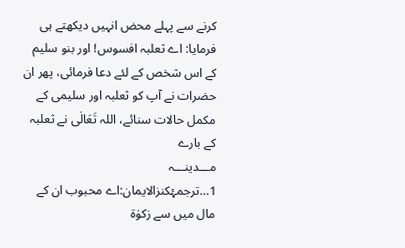کرنے سے پہلے محض انہیں دیکھتے ہی فرمایا: اے ثعلبہ افسوس! اور بنو سلیم کے اس شخص کے لئے دعا فرمائی، پھر ان حضرات نے آپ کو ثعلبہ اور سلیمی کے مکمل حالات سنائے، اللہ تَعَالٰی نے ثعلبہ کے بارے
مـــدینـــہ
1…ترجمۂکنزالایمان:اے محبوب ان کے مال میں سے زکوٰۃ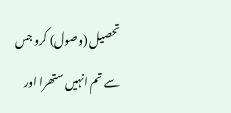تحصیل (وصول) کرو جس سے تم انہیں ستھرا اور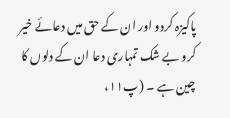پاکیزہ کردو اور ان کے حق میں دعائے خیر کرو بے شک تمہاری دعا ان کے دلوں کا چین ہے ۔ (پ۱۱،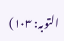التوبہ: ۱۰۳)